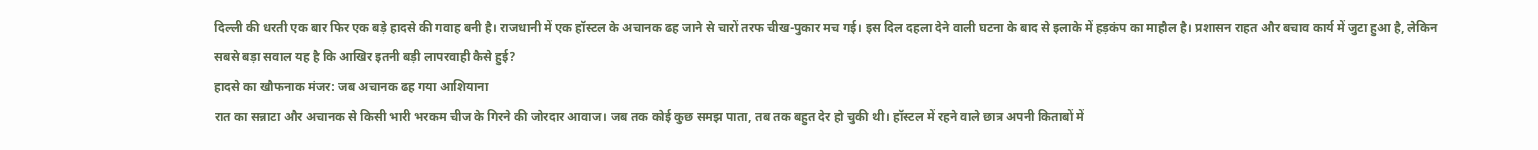दिल्ली की धरती एक बार फिर एक बड़े हादसे की गवाह बनी है। राजधानी में एक हॉस्टल के अचानक ढह जाने से चारों तरफ चीख-पुकार मच गई। इस दिल दहला देने वाली घटना के बाद से इलाके में हड़कंप का माहौल है। प्रशासन राहत और बचाव कार्य में जुटा हुआ है, लेकिन सबसे बड़ा सवाल यह है कि आखिर इतनी बड़ी लापरवाही कैसे हुई?
हादसे का खौफनाक मंजर: जब अचानक ढह गया आशियाना
रात का सन्नाटा और अचानक से किसी भारी भरकम चीज के गिरने की जोरदार आवाज। जब तक कोई कुछ समझ पाता, तब तक बहुत देर हो चुकी थी। हॉस्टल में रहने वाले छात्र अपनी किताबों में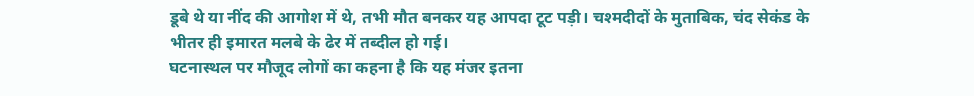डूबे थे या नींद की आगोश में थे, तभी मौत बनकर यह आपदा टूट पड़ी। चश्मदीदों के मुताबिक, चंद सेकंड के भीतर ही इमारत मलबे के ढेर में तब्दील हो गई।
घटनास्थल पर मौजूद लोगों का कहना है कि यह मंजर इतना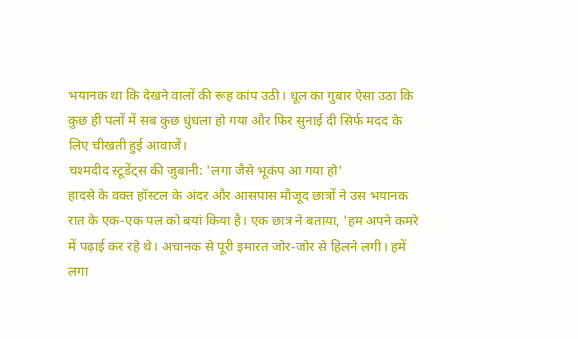भयानक था कि देखने वालों की रूह कांप उठी। धूल का गुबार ऐसा उठा कि कुछ ही पलों में सब कुछ धुंधला हो गया और फिर सुनाई दी सिर्फ मदद के लिए चीखती हुई आवाजें।
चश्मदीद स्टूडेंट्स की जुबानी: 'लगा जैसे भूकंप आ गया हो'
हादसे के वक्त हॉस्टल के अंदर और आसपास मौजूद छात्रों ने उस भयानक रात के एक-एक पल को बयां किया है। एक छात्र ने बताया, 'हम अपने कमरे में पढ़ाई कर रहे थे। अचानक से पूरी इमारत जोर-जोर से हिलने लगी। हमें लगा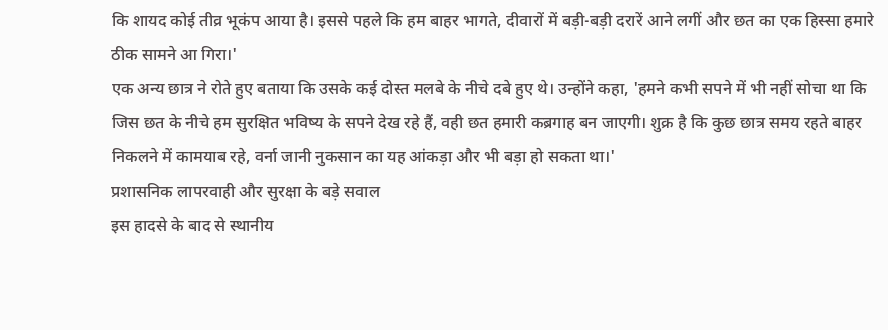कि शायद कोई तीव्र भूकंप आया है। इससे पहले कि हम बाहर भागते, दीवारों में बड़ी-बड़ी दरारें आने लगीं और छत का एक हिस्सा हमारे ठीक सामने आ गिरा।'
एक अन्य छात्र ने रोते हुए बताया कि उसके कई दोस्त मलबे के नीचे दबे हुए थे। उन्होंने कहा, 'हमने कभी सपने में भी नहीं सोचा था कि जिस छत के नीचे हम सुरक्षित भविष्य के सपने देख रहे हैं, वही छत हमारी कब्रगाह बन जाएगी। शुक्र है कि कुछ छात्र समय रहते बाहर निकलने में कामयाब रहे, वर्ना जानी नुकसान का यह आंकड़ा और भी बड़ा हो सकता था।'
प्रशासनिक लापरवाही और सुरक्षा के बड़े सवाल
इस हादसे के बाद से स्थानीय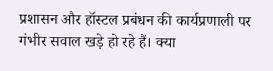प्रशासन और हॉस्टल प्रबंधन की कार्यप्रणाली पर गंभीर सवाल खड़े हो रहे हैं। क्या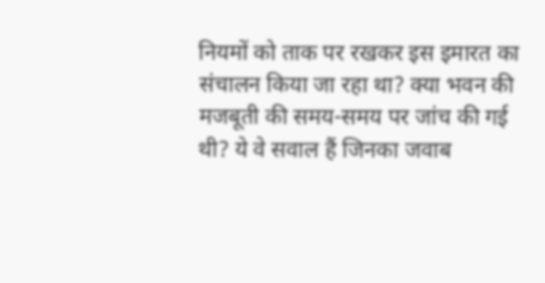नियमों को ताक पर रखकर इस इमारत का संचालन किया जा रहा था? क्या भवन की मजबूती की समय-समय पर जांच की गई थी? ये वे सवाल हैं जिनका जवाब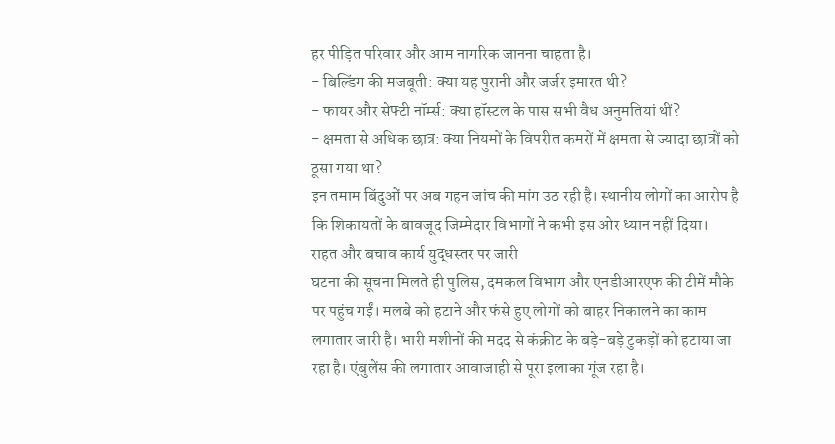हर पीड़ित परिवार और आम नागरिक जानना चाहता है।
- बिल्डिंग की मजबूती: क्या यह पुरानी और जर्जर इमारत थी?
- फायर और सेफ्टी नॉर्म्स: क्या हॉस्टल के पास सभी वैध अनुमतियां थीं?
- क्षमता से अधिक छात्र: क्या नियमों के विपरीत कमरों में क्षमता से ज्यादा छात्रों को ठूसा गया था?
इन तमाम बिंदुओं पर अब गहन जांच की मांग उठ रही है। स्थानीय लोगों का आरोप है कि शिकायतों के बावजूद जिम्मेदार विभागों ने कभी इस ओर ध्यान नहीं दिया।
राहत और बचाव कार्य युद्धस्तर पर जारी
घटना की सूचना मिलते ही पुलिस, दमकल विभाग और एनडीआरएफ की टीमें मौके पर पहुंच गईं। मलबे को हटाने और फंसे हुए लोगों को बाहर निकालने का काम लगातार जारी है। भारी मशीनों की मदद से कंक्रीट के बड़े-बड़े टुकड़ों को हटाया जा रहा है। एंबुलेंस की लगातार आवाजाही से पूरा इलाका गूंज रहा है।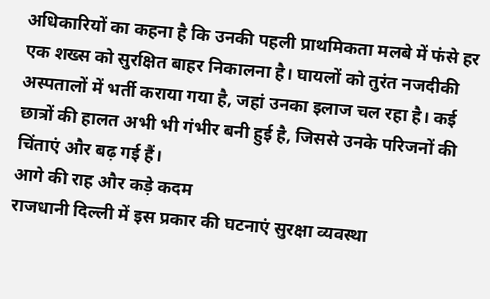अधिकारियों का कहना है कि उनकी पहली प्राथमिकता मलबे में फंसे हर एक शख्स को सुरक्षित बाहर निकालना है। घायलों को तुरंत नजदीकी अस्पतालों में भर्ती कराया गया है, जहां उनका इलाज चल रहा है। कई छात्रों की हालत अभी भी गंभीर बनी हुई है, जिससे उनके परिजनों की चिंताएं और बढ़ गई हैं।
आगे की राह और कड़े कदम
राजधानी दिल्ली में इस प्रकार की घटनाएं सुरक्षा व्यवस्था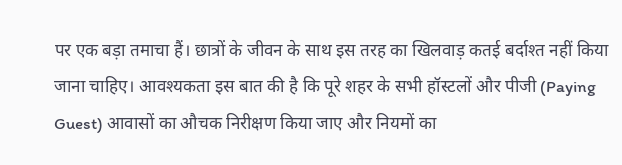पर एक बड़ा तमाचा हैं। छात्रों के जीवन के साथ इस तरह का खिलवाड़ कतई बर्दाश्त नहीं किया जाना चाहिए। आवश्यकता इस बात की है कि पूरे शहर के सभी हॉस्टलों और पीजी (Paying Guest) आवासों का औचक निरीक्षण किया जाए और नियमों का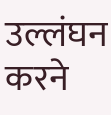उल्लंघन करने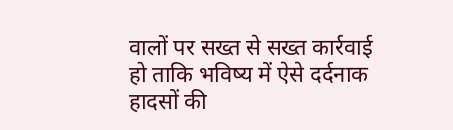वालों पर सख्त से सख्त कार्रवाई हो ताकि भविष्य में ऐसे दर्दनाक हादसों की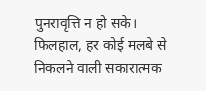पुनरावृत्ति न हो सके।
फिलहाल, हर कोई मलबे से निकलने वाली सकारात्मक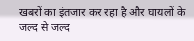खबरों का इंतजार कर रहा है और घायलों के जल्द से जल्द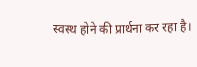स्वस्थ होने की प्रार्थना कर रहा है।